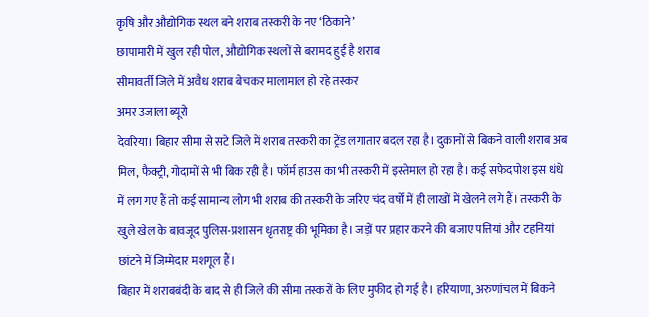कृषि और औद्योगिक स्थल बने शराब तस्करी के नए ‘ठिकाने’
छापामारी में खुल रही पोल, औद्योगिक स्थलों से बरामद हुई है शराब
सीमावर्ती जिले में अवैध शराब बेचकर मालामाल हो रहे तस्कर
अमर उजाला ब्यूरो
देवरिया। बिहार सीमा से सटे जिले में शराब तस्करी का ट्रेंड लगातार बदल रहा है। दुकानों से बिकने वाली शराब अब मिल, फैक्ट्री, गोदामों से भी बिक रही है। फॉर्म हाउस का भी तस्करी में इस्तेमाल हो रहा है। कई सफेदपोश इस धंधे में लग गए हैं तो कई सामान्य लोग भी शराब की तस्करी के जरिए चंद वर्षों में ही लाखों में खेलने लगे हैं। तस्करी के खुले खेल के बावजूद पुलिस-प्रशासन धृतराष्ट्र की भूमिका है। जड़ों पर प्रहार करने की बजाए पत्तियां और टहनियां छांटने में जिम्मेदार मशगूल हैं।
बिहार में शराबबंदी के बाद से ही जिले की सीमा तस्करों के लिए मुफीद हो गई है। हरियाणा, अरुणांचल में बिकने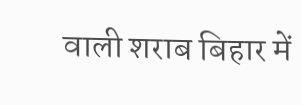वाली शराब बिहार में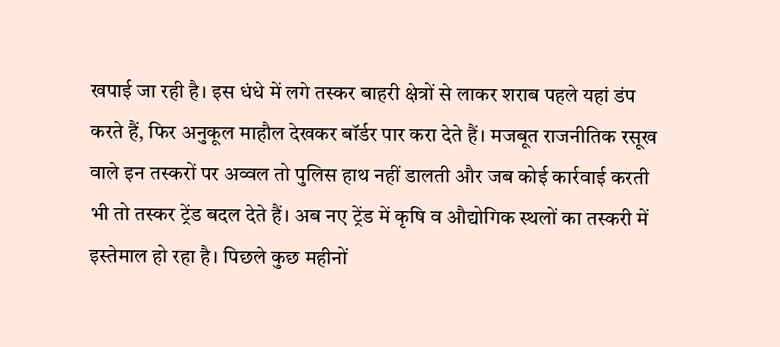खपाई जा रही है। इस धंधे में लगे तस्कर बाहरी क्षेत्रों से लाकर शराब पहले यहां डंप करते हैं, फिर अनुकूल माहौल देखकर बॉर्डर पार करा देते हैं। मजबूत राजनीतिक रसूख वाले इन तस्करों पर अव्वल तो पुलिस हाथ नहीं डालती और जब कोई कार्रवाई करती भी तो तस्कर ट्रेंड बदल देते हैं। अब नए ट्रेंड में कृषि व औद्योगिक स्थलों का तस्करी में इस्तेमाल हो रहा है। पिछले कुछ महीनों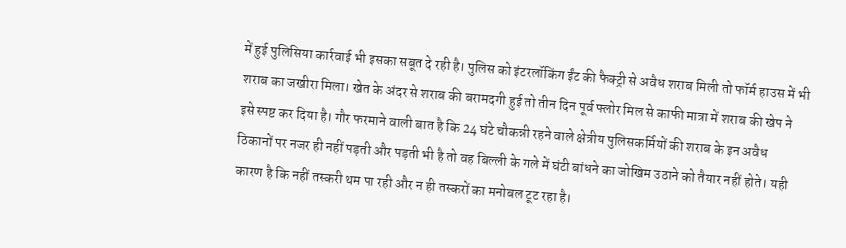में हुई पुलिसिया कार्रवाई भी इसका सबूत दे रही है। पुलिस को इंटरलॉकिंग ईंट की फैक्ट्री से अवैध शराब मिली तो फॉर्म हाउस में भी शराब का जखीरा मिला। खेत के अंदर से शराब की बरामदगी हुई तो तीन दिन पूर्व फ्लोर मिल से काफी मात्रा में शराब की खेप ने इसे स्पष्ट कर दिया है। गौर फरमाने वाली बात है कि 24 घंटे चौकन्नी रहने वाले क्षेत्रीय पुलिसकर्मियों की शराब के इन अवैध ठिकानों पर नजर ही नहीं पड़ती और पड़ती भी है तो वह बिल्ली के गले में घंटी बांधने का जोखिम उठाने को तैयार नहीं होते। यही कारण है कि नहीं तस्करी थम पा रही और न ही तस्करों का मनोबल टूट रहा है।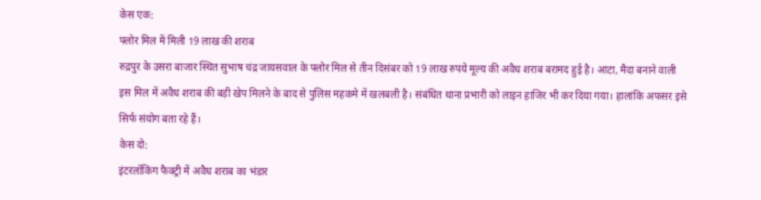केस एक:
फ्लोर मिल में मिली 19 लाख की शराब
रुद्रपुर के उसरा बाजार स्थित सुभाष चंद्र जायसवाल के फ्लोर मिल से तीन दिसंबर को 19 लाख रुपये मूल्य की अवैध शराब बरामद हुई है। आटा, मैदा बनाने वाली इस मिल में अवैध शराब की बड़ी खेप मिलने के बाद से पुलिस महकमे में खलबली है। संबंधित थाना प्रभारी को लाइन हाजिर भी कर दिया गया। हालांकि अफसर इसे सिर्फ संयोग बता रहे हैं।
केस दो:
इंटरलॉकिंग फैक्ट्री में अवैध शराब का भंडार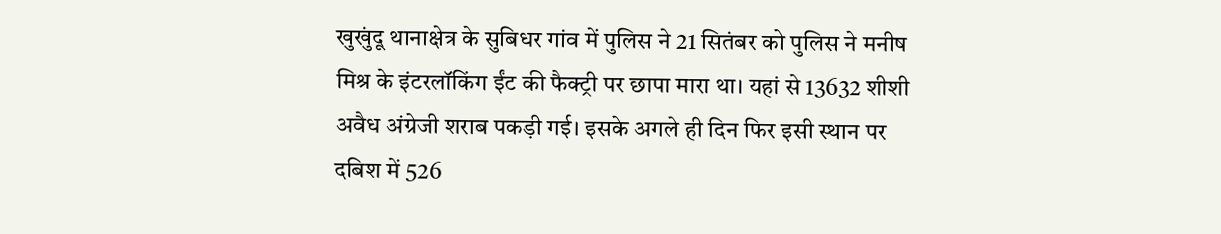खुखुंदू थानाक्षेत्र के सुबिधर गांव में पुलिस ने 21 सितंबर को पुलिस ने मनीष मिश्र के इंटरलॉकिंग ईंट की फैक्ट्री पर छापा मारा था। यहां से 13632 शीशी अवैध अंग्रेजी शराब पकड़ी गई। इसके अगले ही दिन फिर इसी स्थान पर दबिश में 526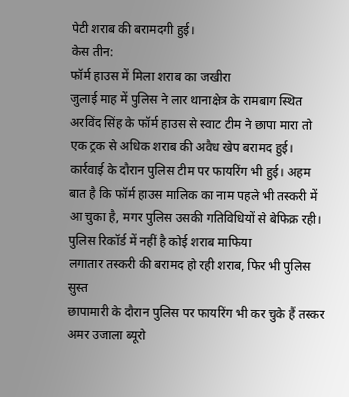पेटी शराब की बरामदगी हुई।
केस तीन:
फॉर्म हाउस में मिला शराब का जखीरा
जुलाई माह में पुलिस ने लार थानाक्षेत्र के रामबाग स्थित अरविंद सिंह के फॉर्म हाउस से स्वाट टीम ने छापा मारा तो एक ट्रक से अधिक शराब की अवैध खेप बरामद हुई। कार्रवाई के दौरान पुलिस टीम पर फायरिंग भी हुई। अहम बात है कि फॉर्म हाउस मालिक का नाम पहले भी तस्करी में आ चुका है, मगर पुलिस उसकी गतिविधियों से बेफिक्र रही।
पुलिस रिकॉर्ड में नहीं है कोई शराब माफिया
लगातार तस्करी की बरामद हो रही शराब, फिर भी पुलिस सुस्त
छापामारी के दौरान पुलिस पर फायरिंग भी कर चुके हैं तस्कर
अमर उजाला ब्यूरो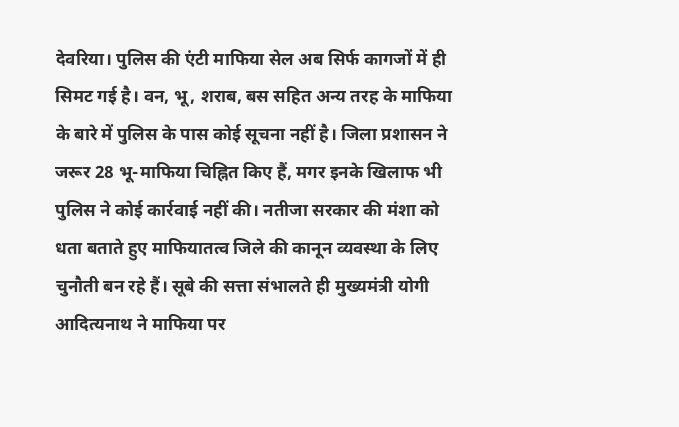देवरिया। पुलिस की एंटी माफिया सेल अब सिर्फ कागजों में ही सिमट गई है। वन, भू, शराब, बस सहित अन्य तरह के माफिया के बारे में पुलिस के पास कोई सूचना नहीं है। जिला प्रशासन ने जरूर 28 भू-माफिया चिह्नित किए हैं, मगर इनके खिलाफ भी पुलिस ने कोई कार्रवाई नहीं की। नतीजा सरकार की मंशा को धता बताते हुए माफियातत्व जिले की कानून व्यवस्था के लिए चुनौती बन रहे हैं। सूबे की सत्ता संभालते ही मुख्यमंत्री योगी आदित्यनाथ ने माफिया पर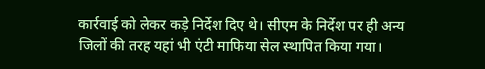कार्रवाई को लेकर कड़े निर्देश दिए थे। सीएम के निर्देश पर ही अन्य जिलों की तरह यहां भी एंटी माफिया सेल स्थापित किया गया।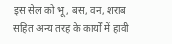इस सेल को भू, बस, वन, शराब सहित अन्य तरह के कार्यों में हावी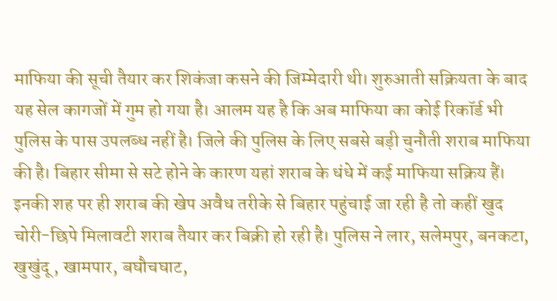माफिया की सूची तैयार कर शिकंजा कसने की जिम्मेदारी थी। शुरुआती सक्रियता के बाद यह सेल कागजों में गुम हो गया है। आलम यह है कि अब माफिया का कोई रिकॉर्ड भी पुलिस के पास उपलब्ध नहीं है। जिले की पुलिस के लिए सबसे बड़ी चुनौती शराब माफिया की है। बिहार सीमा से सटे होने के कारण यहां शराब के धंधे में कई माफिया सक्रिय हैं। इनकी शह पर ही शराब की खेप अवैध तरीके से बिहार पहुंचाई जा रही है तो कहीं खुद चोरी-छिपे मिलावटी शराब तैयार कर बिक्री हो रही है। पुलिस ने लार, सलेमपुर, बनकटा, खुखुंदू, खामपार, बघौचघाट,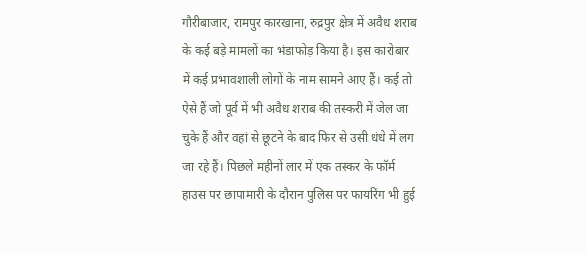गौरीबाजार, रामपुर कारखाना, रुद्रपुर क्षेत्र में अवैध शराब के कई बड़े मामलों का भंडाफोड़ किया है। इस कारोबार में कई प्रभावशाली लोगों के नाम सामने आए हैं। कई तो ऐसे हैं जो पूर्व में भी अवैध शराब की तस्करी में जेल जा चुके हैं और वहां से छूटने के बाद फिर से उसी धंधे में लग जा रहे हैं। पिछले महीनों लार में एक तस्कर के फॉर्म हाउस पर छापामारी के दौरान पुलिस पर फायरिंग भी हुई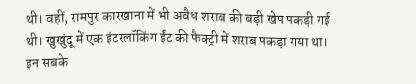थी। वहीं, रामपुर कारखाना में भी अवैध शराब की बड़ी खेप पकड़ी गई थी। खुखुंदू में एक इंटरलॉकिंग ईंट की फैक्ट्री में शराब पकड़ा गया था। इन सबके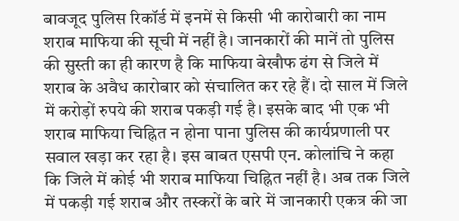बावजूद पुलिस रिकॉर्ड में इनमें से किसी भी कारोबारी का नाम शराब माफिया की सूची में नहीं है। जानकारों की मानें तो पुलिस की सुस्ती का ही कारण है कि माफिया बेखौफ ढंग से जिले में शराब के अवैध कारोबार को संचालित कर रहे हैं। दो साल में जिले में करोड़ों रुपये की शराब पकड़ी गई है। इसके बाद भी एक भी शराब माफिया चिह्नित न होना पाना पुलिस की कार्यप्रणाली पर सवाल खड़ा कर रहा है। इस बाबत एसपी एन. कोलांचि ने कहा कि जिले में कोई भी शराब माफिया चिह्नित नहीं है। अब तक जिले में पकड़ी गई शराब और तस्करों के बारे में जानकारी एकत्र की जा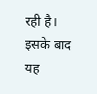रही है। इसके बाद यह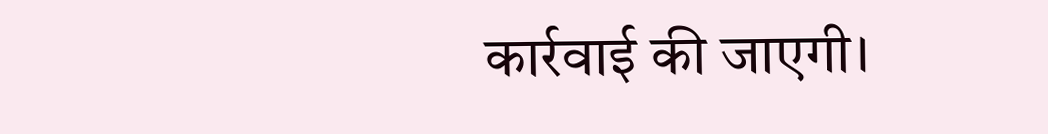कार्रवाई की जाएगी।